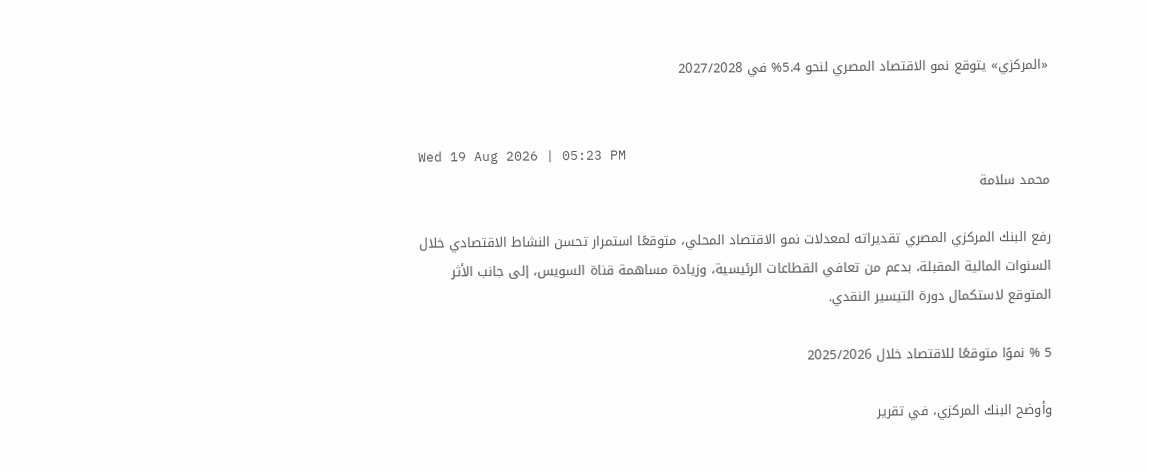«المركزي» يتوقع نمو الاقتصاد المصري لنحو 5.4% في 2027/2028


Wed 19 Aug 2026 | 05:23 PM
محمد سلامة

رفع البنك المركزي المصري تقديراته لمعدلات نمو الاقتصاد المحلي، متوقعًا استمرار تحسن النشاط الاقتصادي خلال السنوات المالية المقبلة، بدعم من تعافي القطاعات الرئيسية، وزيادة مساهمة قناة السويس، إلى جانب الأثر المتوقع لاستكمال دورة التيسير النقدي.

5 % نموًا متوقعًا للاقتصاد خلال 2025/2026

وأوضح البنك المركزي، في تقرير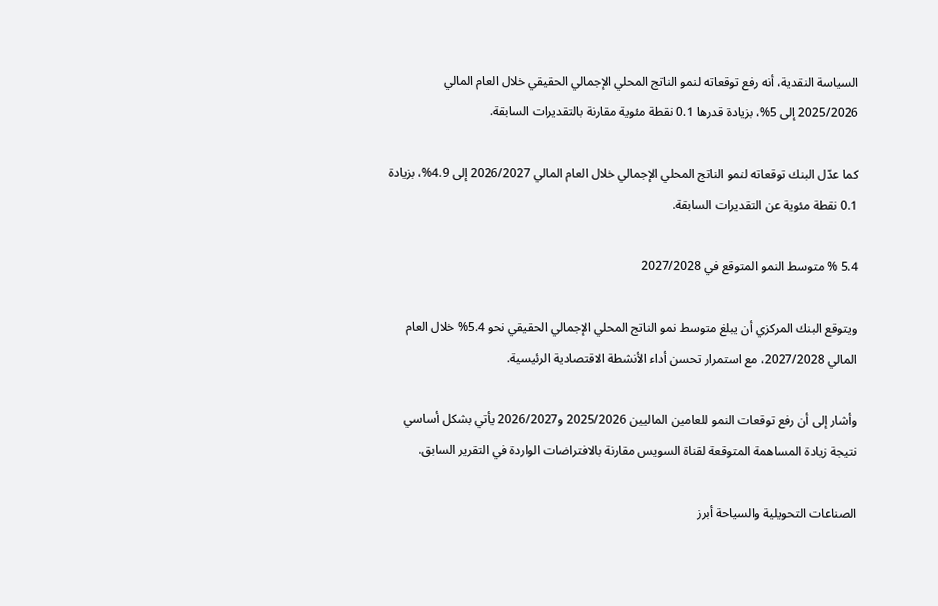السياسة النقدية، أنه رفع توقعاته لنمو الناتج المحلي الإجمالي الحقيقي خلال العام المالي 2025/2026 إلى 5%، بزيادة قدرها 0.1 نقطة مئوية مقارنة بالتقديرات السابقة.

كما عدّل البنك توقعاته لنمو الناتج المحلي الإجمالي خلال العام المالي 2026/2027 إلى 4.9%، بزيادة 0.1 نقطة مئوية عن التقديرات السابقة.

5.4 % متوسط النمو المتوقع في 2027/2028

ويتوقع البنك المركزي أن يبلغ متوسط نمو الناتج المحلي الإجمالي الحقيقي نحو 5.4% خلال العام المالي 2027/2028، مع استمرار تحسن أداء الأنشطة الاقتصادية الرئيسية.

وأشار إلى أن رفع توقعات النمو للعامين الماليين 2025/2026 و2026/2027 يأتي بشكل أساسي نتيجة زيادة المساهمة المتوقعة لقناة السويس مقارنة بالافتراضات الواردة في التقرير السابق.

الصناعات التحويلية والسياحة أبرز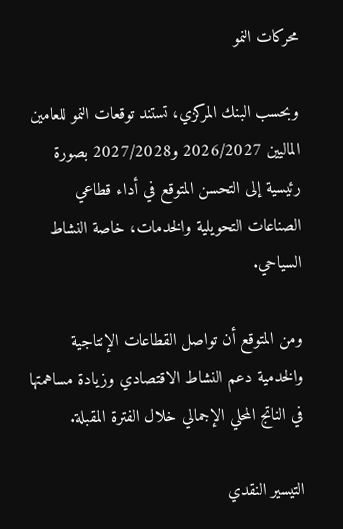محركات النمو

وبحسب البنك المركزي، تستند توقعات النمو للعامين الماليين 2026/2027 و2027/2028 بصورة رئيسية إلى التحسن المتوقع في أداء قطاعي الصناعات التحويلية والخدمات، خاصة النشاط السياحي.

ومن المتوقع أن تواصل القطاعات الإنتاجية والخدمية دعم النشاط الاقتصادي وزيادة مساهمتها في الناتج المحلي الإجمالي خلال الفترة المقبلة.

التيسير النقدي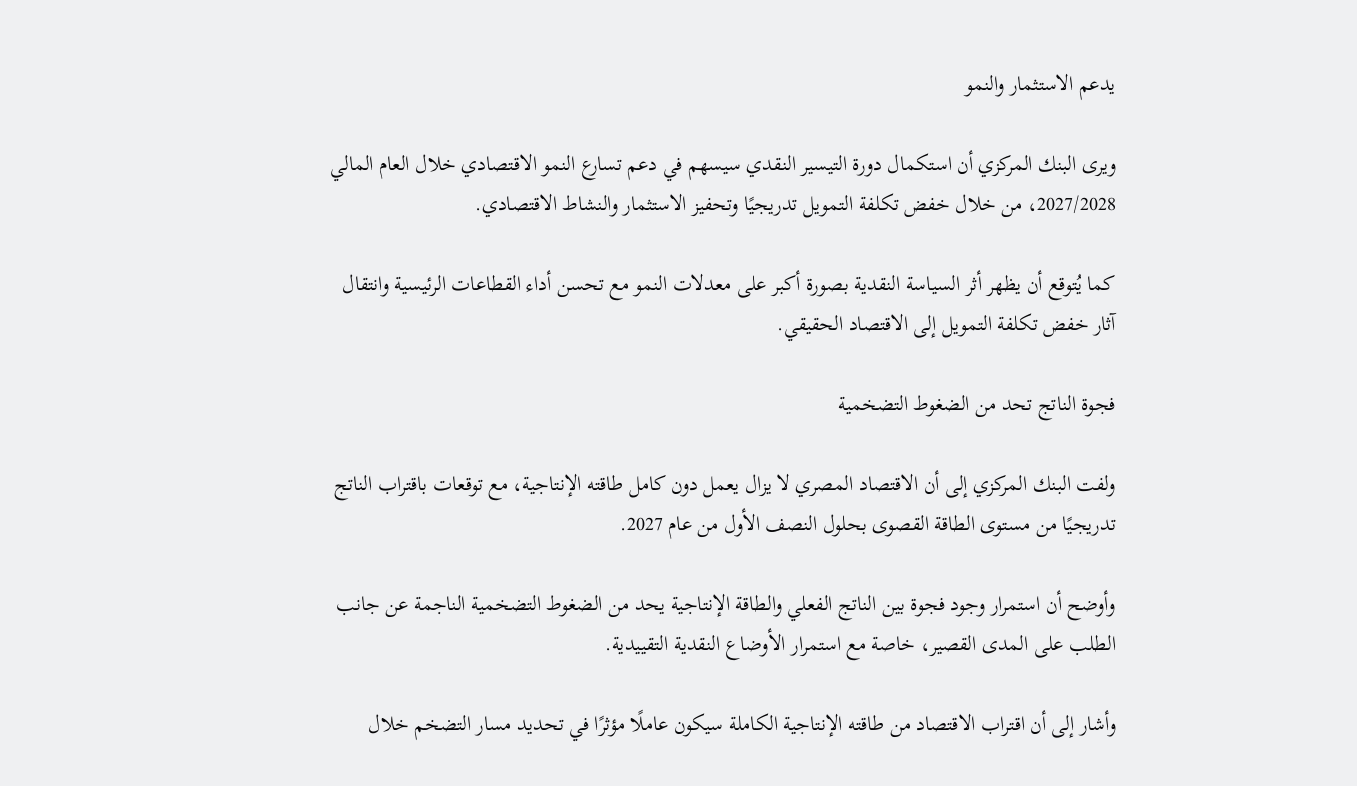يدعم الاستثمار والنمو

ويرى البنك المركزي أن استكمال دورة التيسير النقدي سيسهم في دعم تسارع النمو الاقتصادي خلال العام المالي 2027/2028، من خلال خفض تكلفة التمويل تدريجيًا وتحفيز الاستثمار والنشاط الاقتصادي.

كما يُتوقع أن يظهر أثر السياسة النقدية بصورة أكبر على معدلات النمو مع تحسن أداء القطاعات الرئيسية وانتقال آثار خفض تكلفة التمويل إلى الاقتصاد الحقيقي.

فجوة الناتج تحد من الضغوط التضخمية

ولفت البنك المركزي إلى أن الاقتصاد المصري لا يزال يعمل دون كامل طاقته الإنتاجية، مع توقعات باقتراب الناتج تدريجيًا من مستوى الطاقة القصوى بحلول النصف الأول من عام 2027.

وأوضح أن استمرار وجود فجوة بين الناتج الفعلي والطاقة الإنتاجية يحد من الضغوط التضخمية الناجمة عن جانب الطلب على المدى القصير، خاصة مع استمرار الأوضاع النقدية التقييدية.

وأشار إلى أن اقتراب الاقتصاد من طاقته الإنتاجية الكاملة سيكون عاملًا مؤثرًا في تحديد مسار التضخم خلال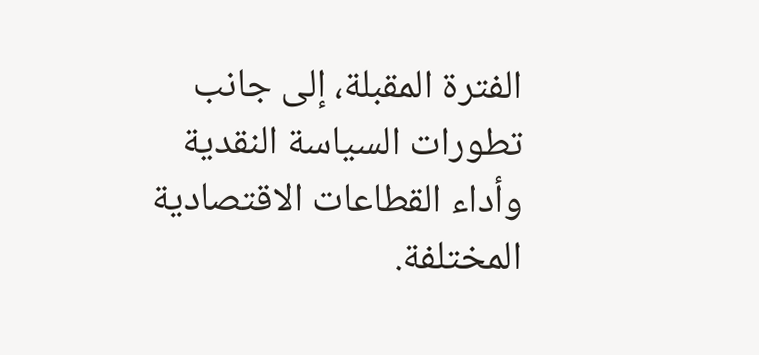الفترة المقبلة، إلى جانب تطورات السياسة النقدية وأداء القطاعات الاقتصادية المختلفة.